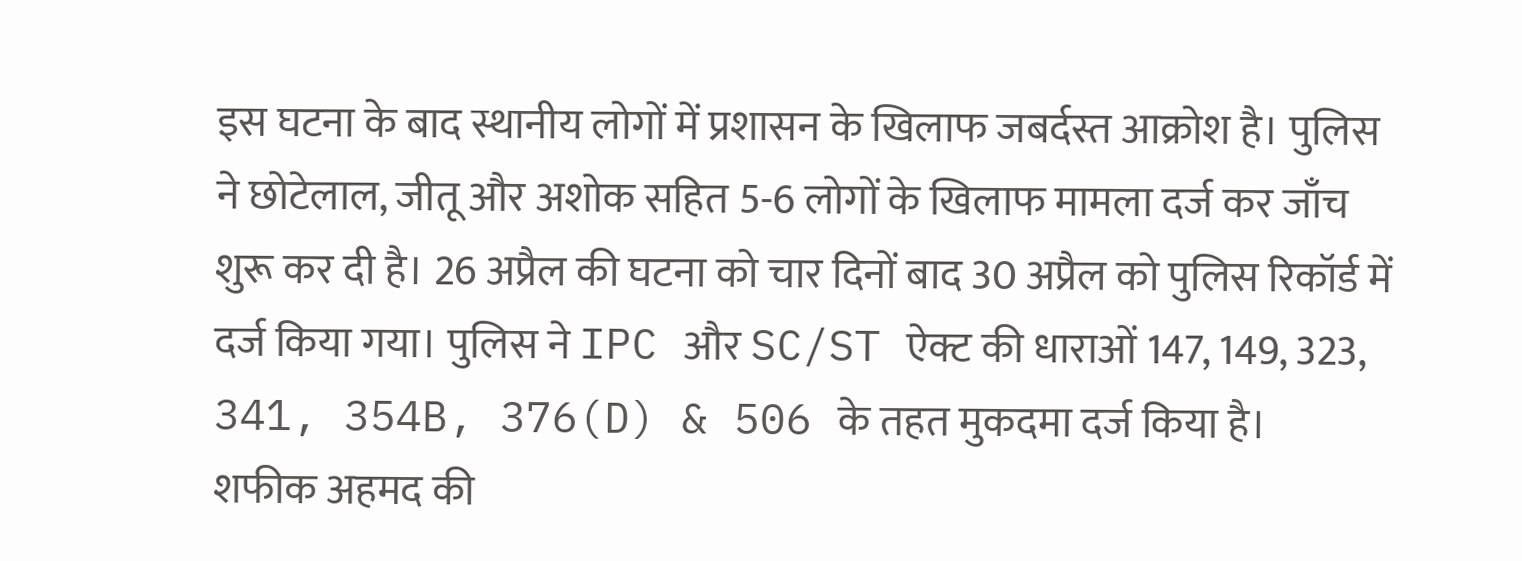इस घटना के बाद स्थानीय लोगों में प्रशासन के खिलाफ जबर्दस्त आक्रोश है। पुलिस ने छोटेलाल, जीतू और अशोक सहित 5-6 लोगों के खिलाफ मामला दर्ज कर जाँच शुरू कर दी है। 26 अप्रैल की घटना को चार दिनों बाद 30 अप्रैल को पुलिस रिकॉर्ड में दर्ज किया गया। पुलिस ने IPC और SC/ST ऐक्ट की धाराओं 147, 149, 323, 341, 354B, 376(D) & 506 के तहत मुकदमा दर्ज किया है।
शफीक अहमद की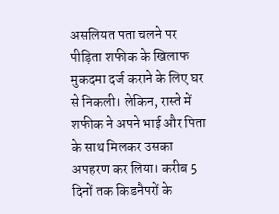असलियत पता चलने पर पीड़िता शफीक के खिलाफ मुकदमा दर्ज कराने के लिए घर से निकली। लेकिन, रास्ते में शफीक ने अपने भाई और पिता के साथ मिलकर उसका अपहरण कर लिया। करीब 5 दिनों तक किडनैपरों के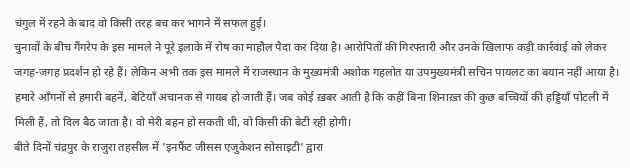चंगुल में रहने के बाद वो किसी तरह बच कर भागने में सफल हुई।
चुनावों के बीच गैंगरेप के इस मामले ने पूरे इलाके में रोष का माहौल पैदा कर दिया है। आरोपितों की गिरफ्तारी और उनके खिलाफ कड़ी कार्रवाई को लेकर जगह-जगह प्रदर्शन हो रहे हैं। लेकिन अभी तक इस मामले में राजस्थान के मुख्यमंत्री अशोक गहलोत या उपमुख्यमंत्री सचिन पायलट का बयान नहीं आया है।
हमारे आँगनों से हमारी बहनें, बेटियाँ अचानक से गायब हो जाती हैं। जब कोई ख़बर आती है कि कहीं बिना शिनाख़्त की कुछ बच्चियों की हड्डियाँ पोटली में मिली हैं, तो दिल बैठ जाता है। वो मेरी बहन हो सकती थी, वो किसी की बेटी रही होगी।
बीते दिनों चंद्रपुर के राजुरा तहसील में 'इनफैंट जीसस एजुकेशन सोसाइटी' द्वारा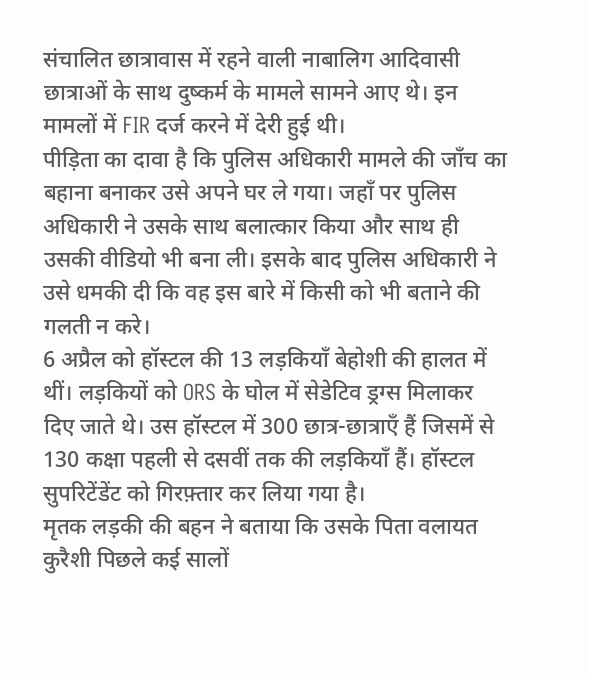संचालित छात्रावास में रहने वाली नाबालिग आदिवासी छात्राओं के साथ दुष्कर्म के मामले सामने आए थे। इन मामलों में FIR दर्ज करने में देरी हुई थी।
पीड़िता का दावा है कि पुलिस अधिकारी मामले की जाँच का बहाना बनाकर उसे अपने घर ले गया। जहाँ पर पुलिस अधिकारी ने उसके साथ बलात्कार किया और साथ ही उसकी वीडियो भी बना ली। इसके बाद पुलिस अधिकारी ने उसे धमकी दी कि वह इस बारे में किसी को भी बताने की गलती न करे।
6 अप्रैल को हॉस्टल की 13 लड़कियाँ बेहोशी की हालत में थीं। लड़कियों को ORS के घोल में सेडेटिव ड्रग्स मिलाकर दिए जाते थे। उस हॉस्टल में 300 छात्र-छात्राएँ हैं जिसमें से 130 कक्षा पहली से दसवीं तक की लड़कियाँ हैं। हॉस्टल सुपरिटेंडेंट को गिरफ़्तार कर लिया गया है।
मृतक लड़की की बहन ने बताया कि उसके पिता वलायत कुरैशी पिछले कई सालों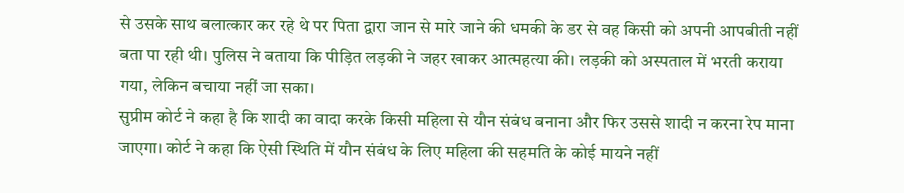से उसके साथ बलात्कार कर रहे थे पर पिता द्वारा जान से मारे जाने की धमकी के डर से वह किसी को अपनी आपबीती नहीं बता पा रही थी। पुलिस ने बताया कि पीड़ित लड़की ने जहर खाकर आत्महत्या की। लड़की को अस्पताल में भरती कराया गया, लेकिन बचाया नहीं जा सका।
सुप्रीम कोर्ट ने कहा है कि शादी का वादा करके किसी महिला से यौन संबंध बनाना और फिर उससे शादी न करना रेप माना जाएगा। कोर्ट ने कहा कि ऐसी स्थिति में यौन संबंध के लिए महिला की सहमति के कोई मायने नहीं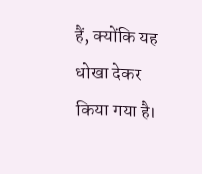हैं, क्योंकि यह धोखा देकर किया गया है।